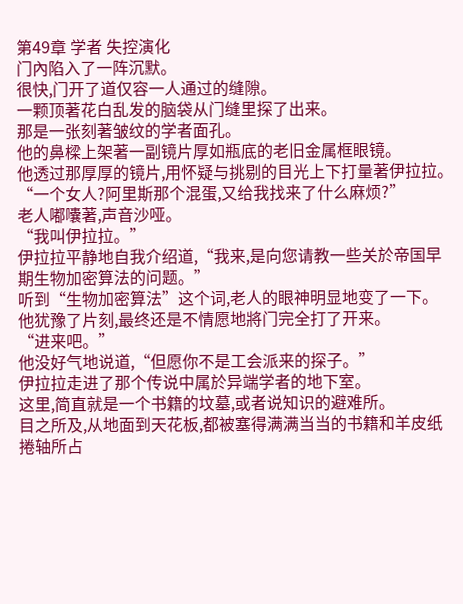第49章 学者 失控演化
门內陷入了一阵沉默。
很快,门开了道仅容一人通过的缝隙。
一颗顶著花白乱发的脑袋从门缝里探了出来。
那是一张刻著皱纹的学者面孔。
他的鼻樑上架著一副镜片厚如瓶底的老旧金属框眼镜。
他透过那厚厚的镜片,用怀疑与挑剔的目光上下打量著伊拉拉。
“一个女人?阿里斯那个混蛋,又给我找来了什么麻烦?”
老人嘟囔著,声音沙哑。
“我叫伊拉拉。”
伊拉拉平静地自我介绍道,“我来,是向您请教一些关於帝国早期生物加密算法的问题。”
听到“生物加密算法”这个词,老人的眼神明显地变了一下。
他犹豫了片刻,最终还是不情愿地將门完全打了开来。
“进来吧。”
他没好气地说道,“但愿你不是工会派来的探子。”
伊拉拉走进了那个传说中属於异端学者的地下室。
这里,简直就是一个书籍的坟墓,或者说知识的避难所。
目之所及,从地面到天花板,都被塞得满满当当的书籍和羊皮纸捲轴所占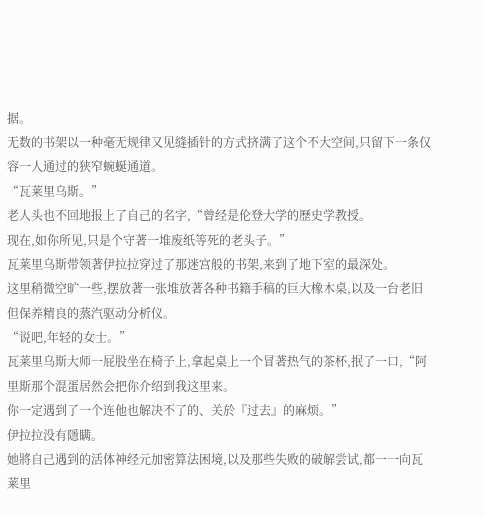据。
无数的书架以一种毫无规律又见缝插针的方式挤满了这个不大空间,只留下一条仅容一人通过的狭窄蜿蜒通道。
“瓦莱里乌斯。”
老人头也不回地报上了自己的名字,“曾经是伦登大学的歷史学教授。
现在,如你所见,只是个守著一堆废纸等死的老头子。”
瓦莱里乌斯带领著伊拉拉穿过了那迷宫般的书架,来到了地下室的最深处。
这里稍微空旷一些,摆放著一张堆放著各种书籍手稿的巨大橡木桌,以及一台老旧但保养精良的蒸汽驱动分析仪。
“说吧,年轻的女士。”
瓦莱里乌斯大师一屁股坐在椅子上,拿起桌上一个冒著热气的茶杯,抿了一口,“阿里斯那个混蛋居然会把你介绍到我这里来。
你一定遇到了一个连他也解决不了的、关於『过去』的麻烦。”
伊拉拉没有隱瞒。
她將自己遇到的活体神经元加密算法困境,以及那些失败的破解尝试,都一一向瓦莱里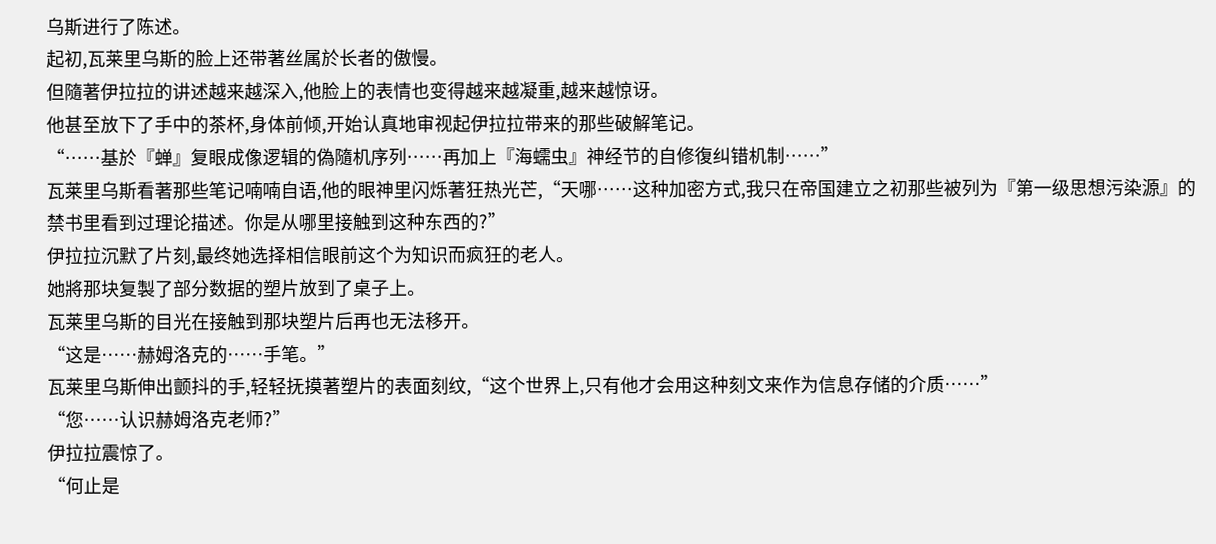乌斯进行了陈述。
起初,瓦莱里乌斯的脸上还带著丝属於长者的傲慢。
但隨著伊拉拉的讲述越来越深入,他脸上的表情也变得越来越凝重,越来越惊讶。
他甚至放下了手中的茶杯,身体前倾,开始认真地审视起伊拉拉带来的那些破解笔记。
“……基於『蝉』复眼成像逻辑的偽隨机序列……再加上『海蠕虫』神经节的自修復纠错机制……”
瓦莱里乌斯看著那些笔记喃喃自语,他的眼神里闪烁著狂热光芒,“天哪……这种加密方式,我只在帝国建立之初那些被列为『第一级思想污染源』的禁书里看到过理论描述。你是从哪里接触到这种东西的?”
伊拉拉沉默了片刻,最终她选择相信眼前这个为知识而疯狂的老人。
她將那块复製了部分数据的塑片放到了桌子上。
瓦莱里乌斯的目光在接触到那块塑片后再也无法移开。
“这是……赫姆洛克的……手笔。”
瓦莱里乌斯伸出颤抖的手,轻轻抚摸著塑片的表面刻纹,“这个世界上,只有他才会用这种刻文来作为信息存储的介质……”
“您……认识赫姆洛克老师?”
伊拉拉震惊了。
“何止是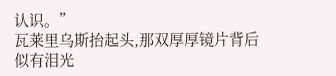认识。”
瓦莱里乌斯抬起头,那双厚厚镜片背后似有泪光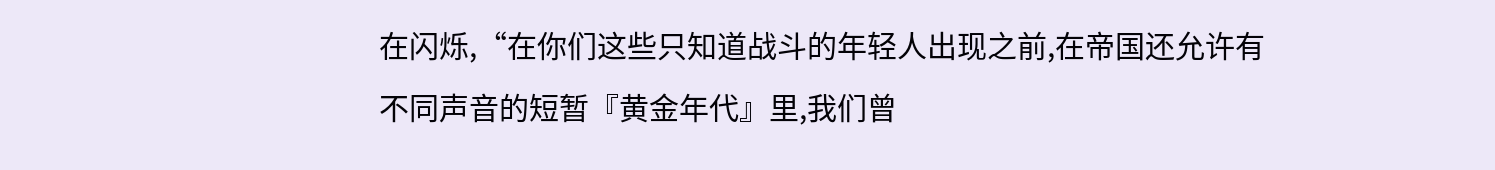在闪烁,“在你们这些只知道战斗的年轻人出现之前,在帝国还允许有不同声音的短暂『黄金年代』里,我们曾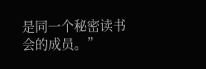是同一个秘密读书会的成员。”